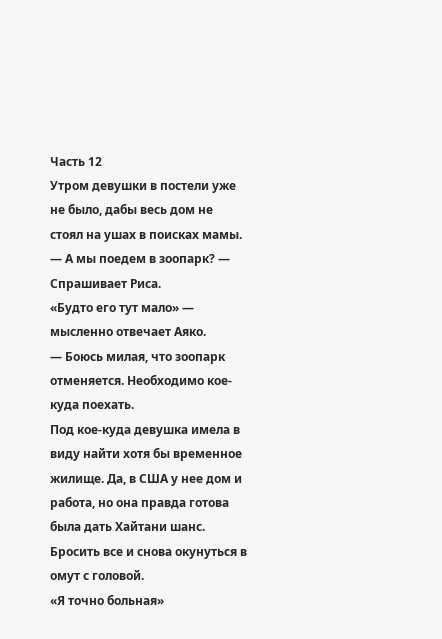Часть 12
Утром девушки в постели уже не было, дабы весь дом не стоял на ушах в поисках мамы.
— А мы поедем в зоопарк? — Спрашивает Риса.
«Будто его тут мало» — мысленно отвечает Аяко.
— Боюсь милая, что зоопарк отменяется. Необходимо кое-куда поехать.
Под кое-куда девушка имела в виду найти хотя бы временное жилище. Да, в США у нее дом и работа, но она правда готова была дать Хайтани шанс. Бросить все и снова окунуться в омут с головой.
«Я точно больная»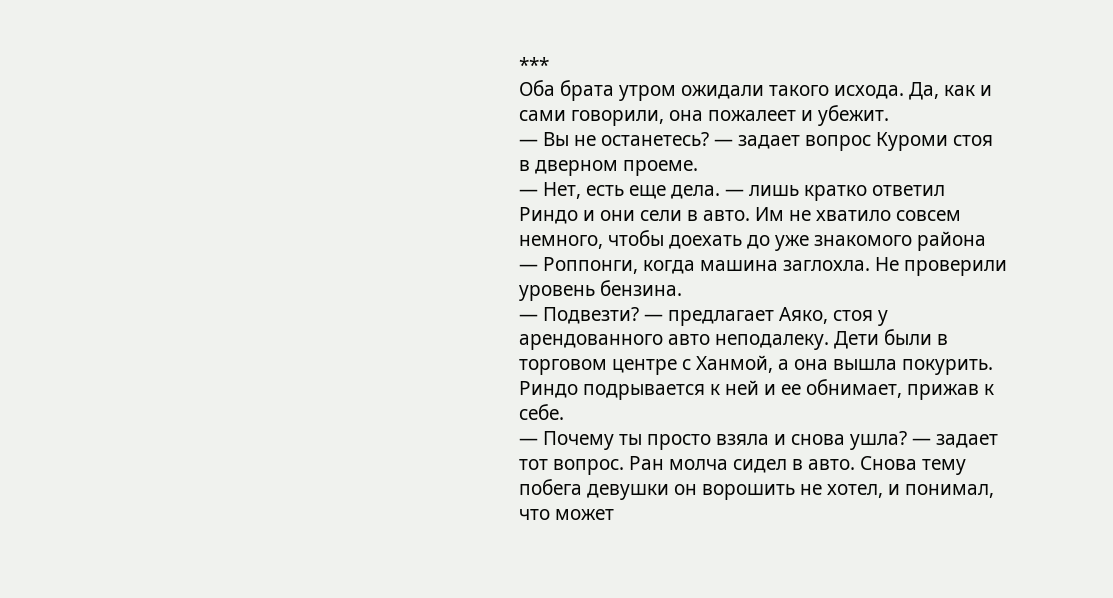***
Оба брата утром ожидали такого исхода. Да, как и сами говорили, она пожалеет и убежит.
— Вы не останетесь? — задает вопрос Куроми стоя в дверном проеме.
— Нет, есть еще дела. — лишь кратко ответил Риндо и они сели в авто. Им не хватило совсем немного, чтобы доехать до уже знакомого района — Роппонги, когда машина заглохла. Не проверили уровень бензина.
— Подвезти? — предлагает Аяко, стоя у арендованного авто неподалеку. Дети были в торговом центре с Ханмой, а она вышла покурить.
Риндо подрывается к ней и ее обнимает, прижав к себе.
— Почему ты просто взяла и снова ушла? — задает тот вопрос. Ран молча сидел в авто. Снова тему побега девушки он ворошить не хотел, и понимал, что может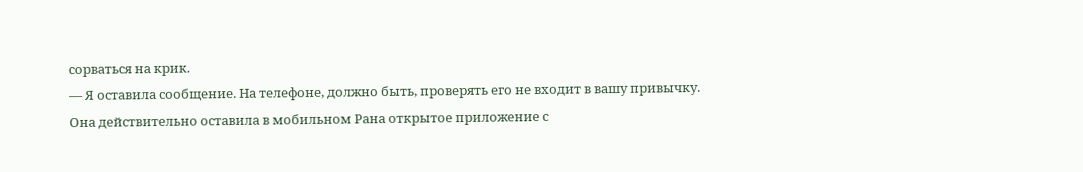сорваться на крик.
— Я оставила сообщение. На телефоне, должно быть, проверять его не входит в вашу привычку.
Она действительно оставила в мобильном Рана открытое приложение с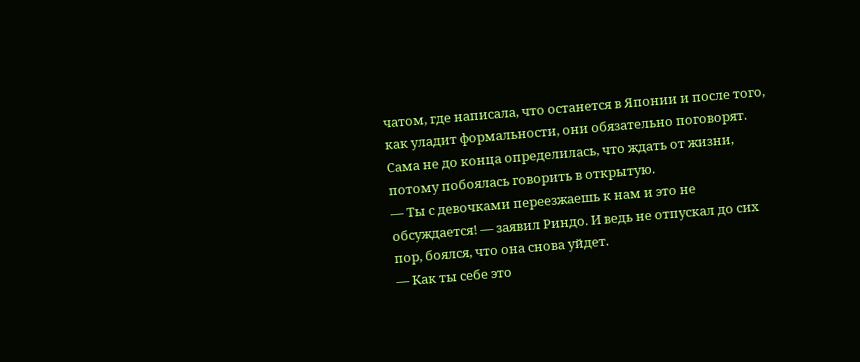чатом, где написала, что останется в Японии и после того, как уладит формальности, они обязательно поговорят. Сама не до конца определилась, что ждать от жизни, потому побоялась говорить в открытую.
— Ты с девочками переезжаешь к нам и это не обсуждается! — заявил Риндо. И ведь не отпускал до сих пор, боялся, что она снова уйдет.
— Как ты себе это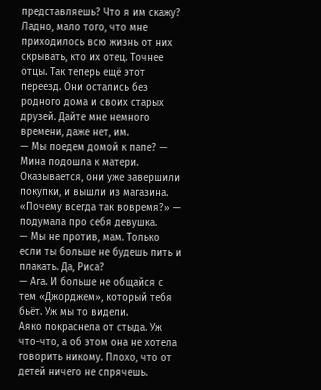представляешь? Что я им скажу? Ладно, мало того, что мне приходилось всю жизнь от них скрывать, кто их отец. Точнее отцы. Так теперь ещё этот переезд. Они остались без родного дома и своих старых друзей. Дайте мне немного времени, даже нет, им.
— Мы поедем домой к папе? — Мина подошла к матери. Оказывается, они уже завершили покупки, и вышли из магазина.
«Почему всегда так вовремя?» — подумала про себя девушка.
— Мы не против, мам. Только если ты больше не будешь пить и плакать. Да, Риса?
— Ага. И больше не общайся с тем «Джорджем», который тебя бьёт. Уж мы то видели.
Аяко покраснела от стыда. Уж что-что, а об этом она не хотела говорить никому. Плохо, что от детей ничего не спрячешь.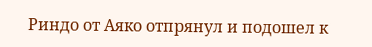Риндо от Аяко отпрянул и подошел к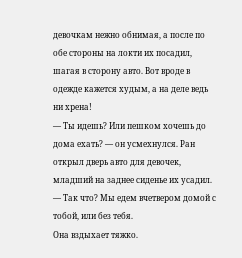девочкам нежно обнимая, а после по обе стороны на локти их посадил, шагая в сторону авто. Вот вроде в одежде кажется худым, а на деле ведь ни хрена!
— Ты идешь? Или пешком хочешь до дома ехать? — он усмехнулся. Ран открыл дверь авто для девочек, младший на заднее сиденье их усадил. — Так что? Мы едем вчетвером домой с тобой, или без тебя.
Она вздыхает тяжко.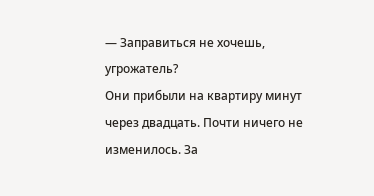— Заправиться не хочешь, угрожатель?
Они прибыли на квартиру минут через двадцать. Почти ничего не изменилось. За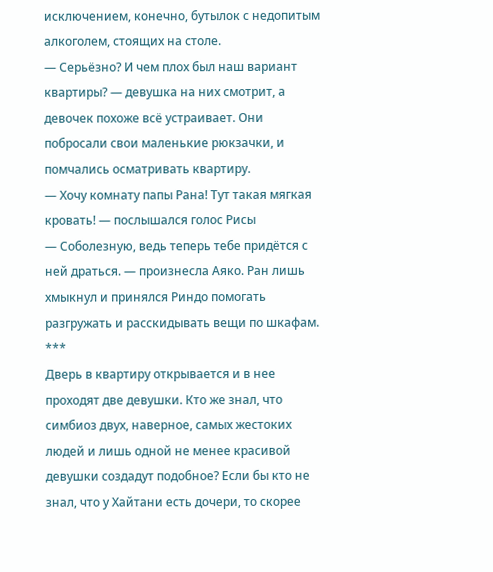исключением, конечно, бутылок с недопитым алкоголем, стоящих на столе.
— Серьёзно? И чем плох был наш вариант квартиры? — девушка на них смотрит, а девочек похоже всё устраивает. Они побросали свои маленькие рюкзачки, и помчались осматривать квартиру.
— Хочу комнату папы Рана! Тут такая мягкая кровать! — послышался голос Рисы
— Соболезную, ведь теперь тебе придётся с ней драться. — произнесла Аяко. Ран лишь хмыкнул и принялся Риндо помогать разгружать и расскидывать вещи по шкафам.
***
Дверь в квартиру открывается и в нее проходят две девушки. Кто же знал, что симбиоз двух, наверное, самых жестоких людей и лишь одной не менее красивой девушки создадут подобное? Если бы кто не знал, что у Хайтани есть дочери, то скорее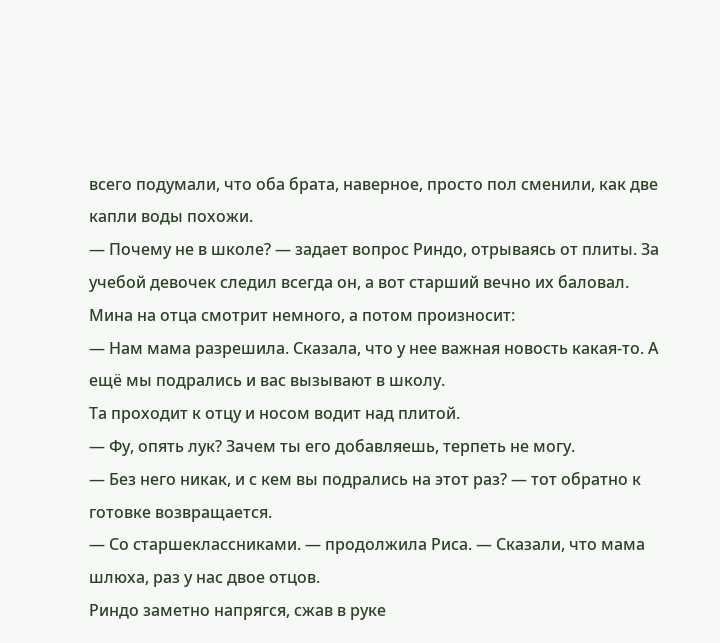всего подумали, что оба брата, наверное, просто пол сменили, как две капли воды похожи.
— Почему не в школе? — задает вопрос Риндо, отрываясь от плиты. За учебой девочек следил всегда он, а вот старший вечно их баловал.
Мина на отца смотрит немного, а потом произносит:
— Нам мама разрешила. Сказала, что у нее важная новость какая-то. А ещё мы подрались и вас вызывают в школу.
Та проходит к отцу и носом водит над плитой.
— Фу, опять лук? Зачем ты его добавляешь, терпеть не могу.
— Без него никак, и с кем вы подрались на этот раз? — тот обратно к готовке возвращается.
— Со старшеклассниками. — продолжила Риса. — Сказали, что мама шлюха, раз у нас двое отцов.
Риндо заметно напрягся, сжав в руке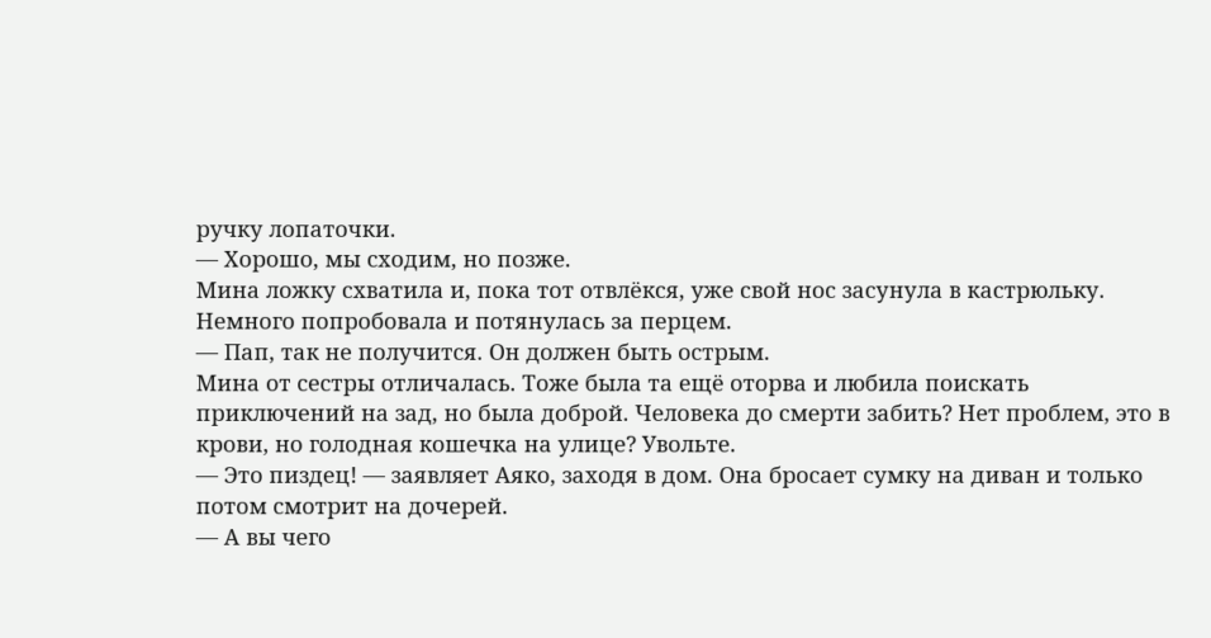ручку лопаточки.
— Хорошо, мы сходим, но позже.
Мина ложку схватила и, пока тот отвлёкся, уже свой нос засунула в кастрюльку. Немного попробовала и потянулась за перцем.
— Пап, так не получится. Он должен быть острым.
Мина от сестры отличалась. Тоже была та ещё оторва и любила поискать приключений на зад, но была доброй. Человека до смерти забить? Нет проблем, это в крови, но голодная кошечка на улице? Увольте.
— Это пиздец! — заявляет Аяко, заходя в дом. Она бросает сумку на диван и только потом смотрит на дочерей.
— А вы чего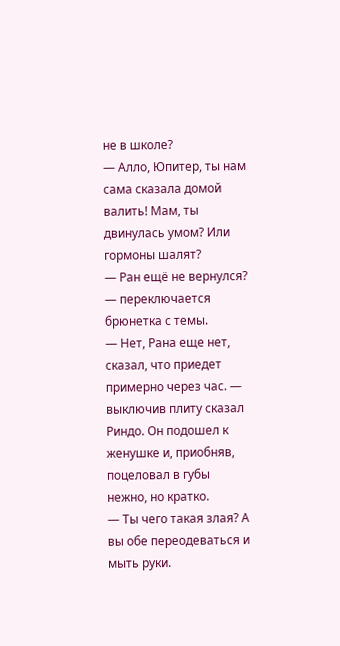не в школе?
— Алло, Юпитер, ты нам сама сказала домой валить! Мам, ты двинулась умом? Или гормоны шалят?
— Ран ещё не вернулся? — переключается брюнетка с темы.
— Нет, Рана еще нет, сказал, что приедет примерно через час. — выключив плиту сказал Риндо. Он подошел к женушке и, приобняв, поцеловал в губы нежно, но кратко.
— Ты чего такая злая? А вы обе переодеваться и мыть руки.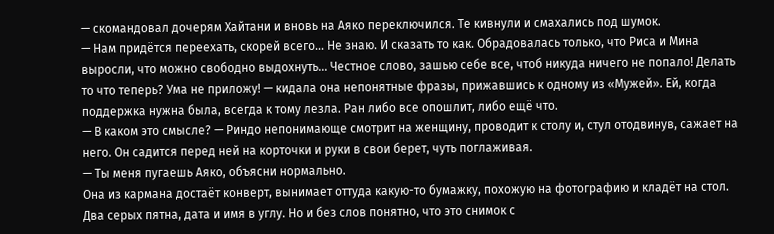— скомандовал дочерям Хайтани и вновь на Аяко переключился. Те кивнули и смахались под шумок.
— Нам придётся переехать, скорей всего... Не знаю. И сказать то как. Обрадовалась только, что Риса и Мина выросли, что можно свободно выдохнуть... Честное слово, зашью себе все, чтоб никуда ничего не попало! Делать то что теперь? Ума не приложу! — кидала она непонятные фразы, прижавшись к одному из «Мужей». Ей, когда поддержка нужна была, всегда к тому лезла. Ран либо все опошлит, либо ещё что.
— В каком это смысле? — Риндо непонимающе смотрит на женщину, проводит к столу и, стул отодвинув, сажает на него. Он садится перед ней на корточки и руки в свои берет, чуть поглаживая.
— Ты меня пугаешь Аяко, объясни нормально.
Она из кармана достаёт конверт, вынимает оттуда какую-то бумажку, похожую на фотографию и кладёт на стол. Два серых пятна, дата и имя в углу. Но и без слов понятно, что это снимок с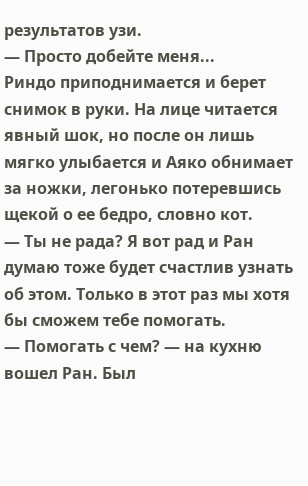результатов узи.
— Просто добейте меня...
Риндо приподнимается и берет снимок в руки. На лице читается явный шок, но после он лишь мягко улыбается и Аяко обнимает за ножки, легонько потеревшись щекой о ее бедро, словно кот.
— Ты не рада? Я вот рад и Ран думаю тоже будет счастлив узнать об этом. Только в этот раз мы хотя бы сможем тебе помогать.
— Помогать с чем? — на кухню вошел Ран. Был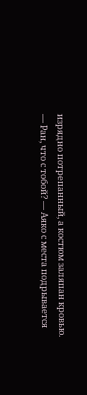изрядно потрепанный, а костюм заляпан кровью.
— Ран, что с тобой? — Аяко с места подрывается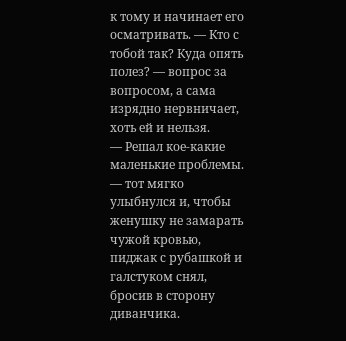к тому и начинает его осматривать. — Кто с тобой так? Куда опять полез? — вопрос за вопросом, а сама изрядно нервничает, хоть ей и нельзя.
— Решал кое-какие маленькие проблемы. — тот мягко улыбнулся и, чтобы женушку не замарать чужой кровью, пиджак с рубашкой и галстуком снял, бросив в сторону диванчика.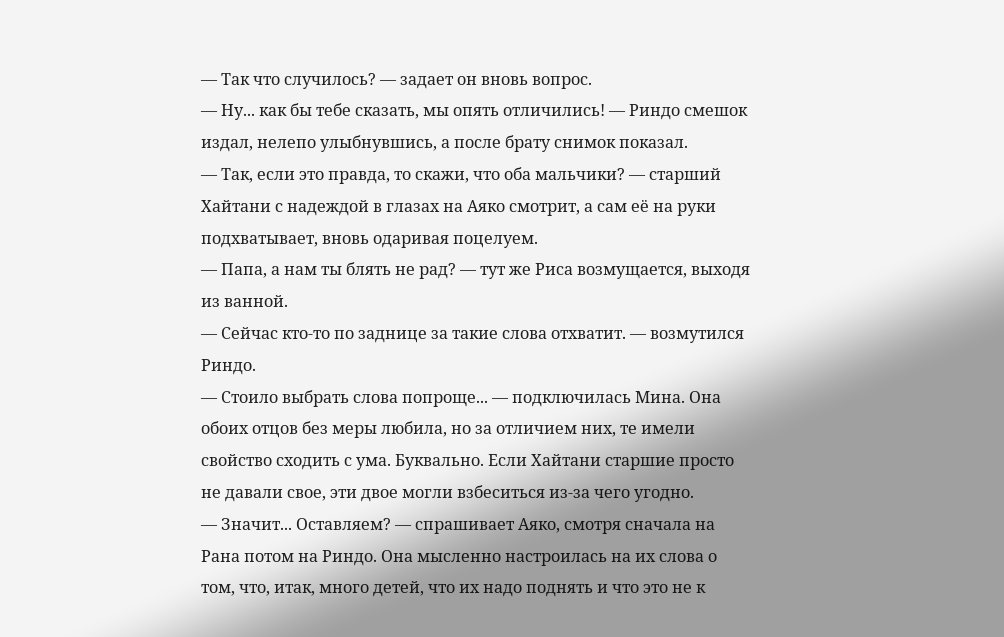— Так что случилось? — задает он вновь вопрос.
— Ну... как бы тебе сказать, мы опять отличились! — Риндо смешок издал, нелепо улыбнувшись, а после брату снимок показал.
— Так, если это правда, то скажи, что оба мальчики? — старший Хайтани с надеждой в глазах на Аяко смотрит, а сам её на руки подхватывает, вновь одаривая поцелуем.
— Папа, а нам ты блять не рад? — тут же Риса возмущается, выходя из ванной.
— Сейчас кто-то по заднице за такие слова отхватит. — возмутился Риндо.
— Стоило выбрать слова попроще... — подключилась Мина. Она обоих отцов без меры любила, но за отличием них, те имели свойство сходить с ума. Буквально. Если Хайтани старшие просто не давали свое, эти двое могли взбеситься из-за чего угодно.
— Значит... Оставляем? — спрашивает Аяко, смотря сначала на Рана потом на Риндо. Она мысленно настроилась на их слова о том, что, итак, много детей, что их надо поднять и что это не к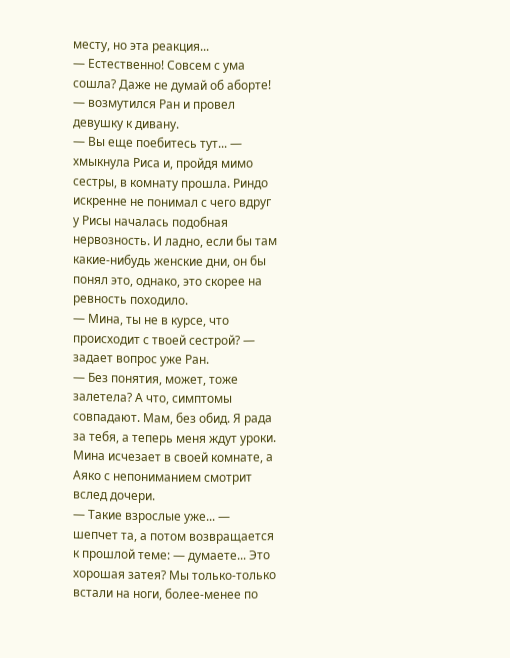месту, но эта реакция...
— Естественно! Совсем с ума сошла? Даже не думай об аборте! — возмутился Ран и провел девушку к дивану.
— Вы еще поебитесь тут... — хмыкнула Риса и, пройдя мимо сестры, в комнату прошла. Риндо искренне не понимал с чего вдруг у Рисы началась подобная нервозность. И ладно, если бы там какие-нибудь женские дни, он бы понял это, однако, это скорее на ревность походило.
— Мина, ты не в курсе, что происходит с твоей сестрой? — задает вопрос уже Ран.
— Без понятия, может, тоже залетела? А что, симптомы совпадают. Мам, без обид. Я рада за тебя, а теперь меня ждут уроки.
Мина исчезает в своей комнате, а Аяко с непониманием смотрит вслед дочери.
— Такие взрослые уже... — шепчет та, а потом возвращается к прошлой теме: — думаете... Это хорошая затея? Мы только-только встали на ноги, более-менее по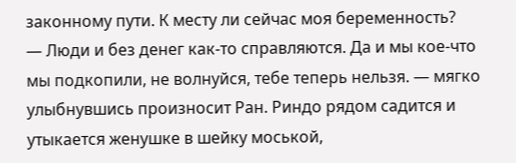законному пути. К месту ли сейчас моя беременность?
— Люди и без денег как-то справляются. Да и мы кое-что мы подкопили, не волнуйся, тебе теперь нельзя. — мягко улыбнувшись произносит Ран. Риндо рядом садится и утыкается женушке в шейку моськой,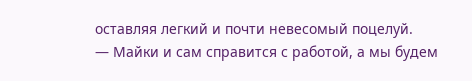оставляя легкий и почти невесомый поцелуй.
— Майки и сам справится с работой, а мы будем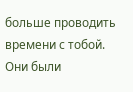больше проводить времени с тобой.
Они были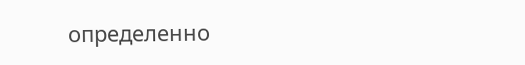определенно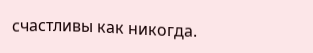счастливы как никогда.